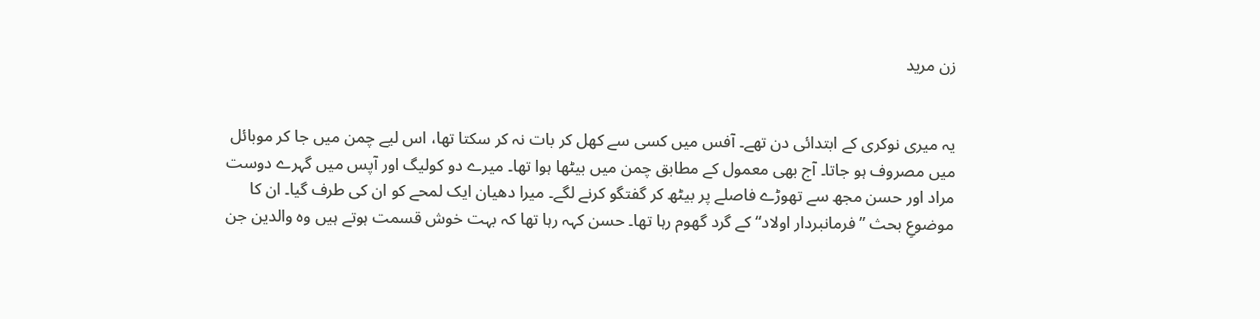زن مرید


یہ میری نوکری کے ابتدائی دن تھے۔ آفس میں کسی سے کھل کر بات نہ کر سکتا تھا، اس لیے چمن میں جا کر موبائل میں مصروف ہو جاتا۔ آج بھی معمول کے مطابق چمن میں بیٹھا ہوا تھا۔ میرے دو کولیگ اور آپس میں گہرے دوست مراد اور حسن مجھ سے تھوڑے فاصلے پر بیٹھ کر گفتگو کرنے لگے۔ میرا دھیان ایک لمحے کو ان کی طرف گیا۔ ان کا موضوعِ بحث ”فرمانبردار اولاد“ کے گرد گھوم رہا تھا۔ حسن کہہ رہا تھا کہ بہت خوش قسمت ہوتے ہیں وہ والدین جن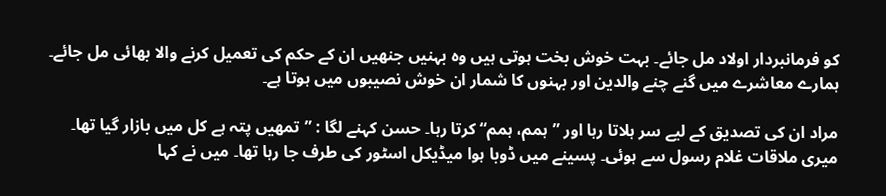کو فرمانبردار اولاد مل جائے۔ بہت خوش بخت ہوتی ہیں وہ بہنیں جنھیں ان کے حکم کی تعمیل کرنے والا بھائی مل جائے۔ ہمارے معاشرے میں گنے چنے والدین اور بہنوں کا شمار ان خوش نصیبوں میں ہوتا ہے۔

مراد ان کی تصدیق کے لیے سر ہلاتا رہا اور ”ہمم، ہمم“ کرتا رہا۔ حسن کہنے لگا : ”تمھیں پتہ ہے کل میں بازار گیا تھا۔ میری ملاقات غلام رسول سے ہوئی۔ پسینے میں ڈوبا ہوا میڈیکل اسٹور کی طرف جا رہا تھا۔ میں نے کہا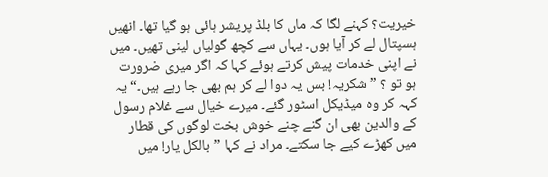خیریت؟ کہنے لگا کہ ماں کا بلڈ پریشر ہائی ہو گیا تھا۔ انھیں ہسپتال لے کر آیا ہوں۔ یہاں سے کچھ گولیاں لینی تھیں۔ میں نے اپنی خدمات پیش کرتے ہوئے کہا کہ اگر میری ضرورت ہو تو ؟ ”شکریہ! بس یہ دوا لے کر ہم بھی جا رہے ہیں۔“ یہ کہہ کر وہ میڈیکل اسٹور گئے۔ میرے خیال سے غلام رسول کے والدین بھی ان گنے چنے خوش بخت لوگوں کی قطار میں کھڑے کیے جا سکتے۔ مراد نے کہا ”بالکل یار! میں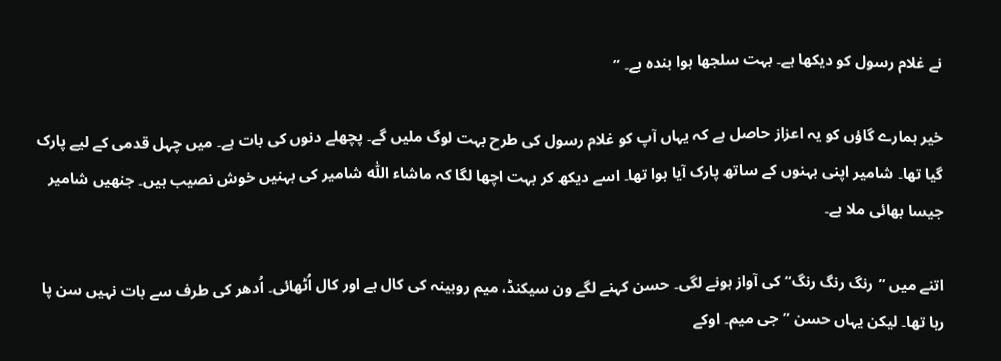نے غلام رسول کو دیکھا ہے۔ بہت سلجھا ہوا بندہ ہے۔ ”

خیر ہمارے گاؤں کو یہ اعزاز حاصل ہے کہ یہاں آپ کو غلام رسول کی طرح بہت لوگ ملیں گے۔ پچھلے دنوں کی بات ہے۔ میں چہل قدمی کے لیے پارک گیا تھا۔ شامیر اپنی بہنوں کے ساتھ پارک آیا ہوا تھا۔ اسے دیکھ کر بہت اچھا لگا کہ ماشاء اللّٰہ شامیر کی بہنیں خوش نصیب ہیں۔ جنھیں شامیر جیسا بھائی ملا ہے۔

اتنے میں ”رنگ رنگ رنگ“ کی آواز ہونے لگی۔ حسن کہنے لگے ون سیکنڈ، میم روبینہ کی کال ہے اور کال اُٹھائی۔ اُدھر کی طرف سے بات نہیں سن پا رہا تھا۔ لیکن یہاں حسن ”جی میم۔ اوکے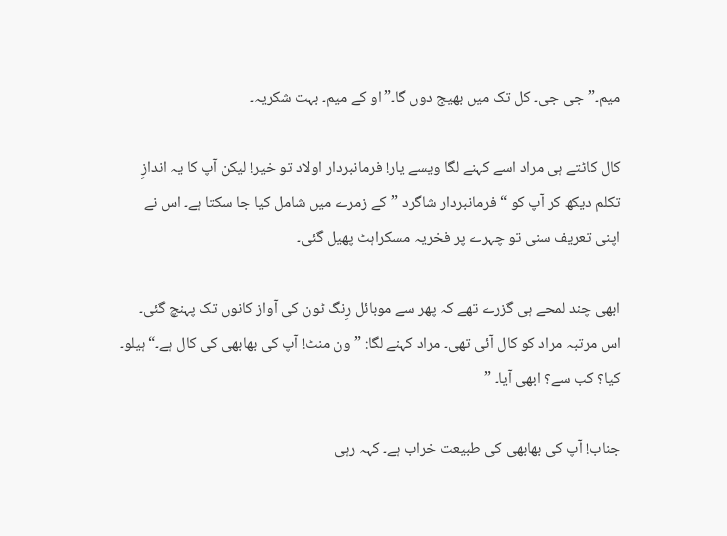میم۔”جی جی۔ کل تک میں بھیج دوں گا۔”او کے میم۔ بہت شکریہ۔

کال کاٹتے ہی مراد اسے کہنے لگا ویسے یار! فرمانبردار اولاد تو خیر! لیکن آپ کا یہ اندازِ تکلم دیکھ کر آپ کو “ فرمانبردار شاگرد ”کے زمرے میں شامل کیا جا سکتا ہے۔ اس نے اپنی تعریف سنی تو چہرے پر فخریہ مسکراہٹ پھیل گئی۔

ابھی چند لمحے ہی گزرے تھے کہ پھر سے موبائل رِنگ ٹون کی آواز کانوں تک پہنچ گئی۔ اس مرتبہ مراد کو کال آئی تھی۔ مراد کہنے لگا: ”ون منٹ! آپ کی بھابھی کی کال ہے۔“ہیلو۔ کیا؟ کب سے؟ ابھی آیا۔ ”

جناب! آپ کی بھابھی کی طبیعت خراب ہے۔ کہہ رہی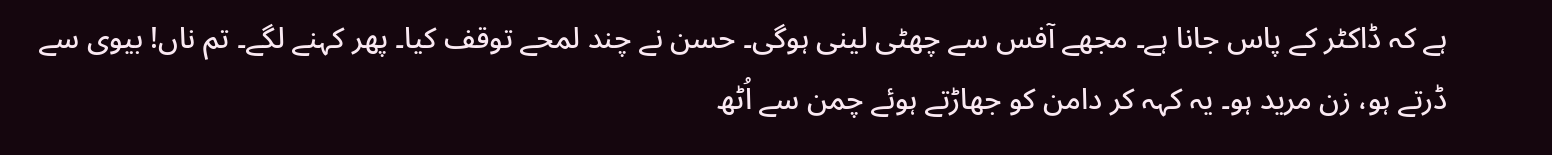ہے کہ ڈاکٹر کے پاس جانا ہے۔ مجھے آفس سے چھٹی لینی ہوگی۔ حسن نے چند لمحے توقف کیا۔ پھر کہنے لگے۔ تم ناں! بیوی سے ڈرتے ہو، زن مرید ہو۔ یہ کہہ کر دامن کو جھاڑتے ہوئے چمن سے اُٹھ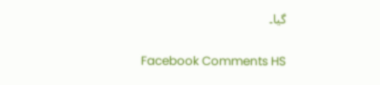گیا۔

Facebook Comments HS